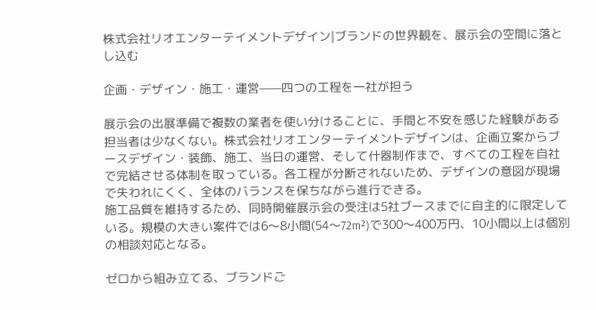株式会社リオエンターテイメントデザイン|ブランドの世界観を、展示会の空間に落とし込む

企画・デザイン・施工・運営——四つの工程を一社が担う

展示会の出展準備で複数の業者を使い分けることに、手間と不安を感じた経験がある担当者は少なくない。株式会社リオエンターテイメントデザインは、企画立案からブースデザイン・装飾、施工、当日の運営、そして什器制作まで、すべての工程を自社で完結させる体制を取っている。各工程が分断されないため、デザインの意図が現場で失われにくく、全体のバランスを保ちながら進行できる。
施工品質を維持するため、同時開催展示会の受注は5社ブースまでに自主的に限定している。規模の大きい案件では6〜8小間(54〜72m²)で300〜400万円、10小間以上は個別の相談対応となる。

ゼロから組み立てる、ブランドご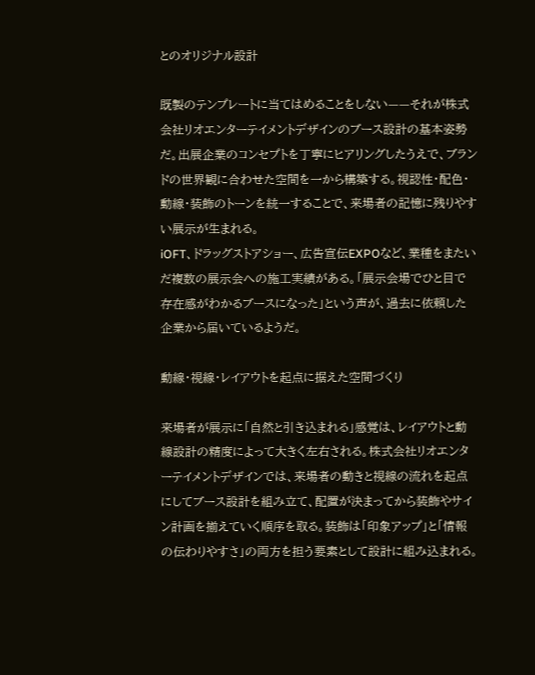とのオリジナル設計

既製のテンプレートに当てはめることをしない——それが株式会社リオエンターテイメントデザインのブース設計の基本姿勢だ。出展企業のコンセプトを丁寧にヒアリングしたうえで、ブランドの世界観に合わせた空間を一から構築する。視認性・配色・動線・装飾のトーンを統一することで、来場者の記憶に残りやすい展示が生まれる。
iOFT、ドラッグストアショー、広告宣伝EXPOなど、業種をまたいだ複数の展示会への施工実績がある。「展示会場でひと目で存在感がわかるブースになった」という声が、過去に依頼した企業から届いているようだ。

動線・視線・レイアウトを起点に据えた空間づくり

来場者が展示に「自然と引き込まれる」感覚は、レイアウトと動線設計の精度によって大きく左右される。株式会社リオエンターテイメントデザインでは、来場者の動きと視線の流れを起点にしてブース設計を組み立て、配置が決まってから装飾やサイン計画を揃えていく順序を取る。装飾は「印象アップ」と「情報の伝わりやすさ」の両方を担う要素として設計に組み込まれる。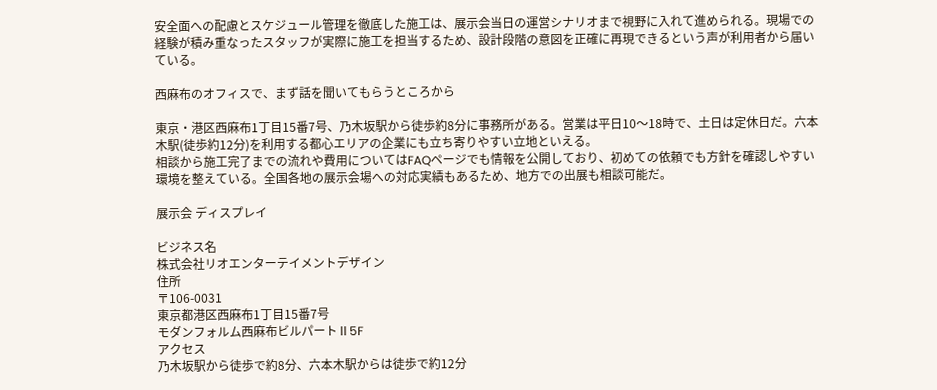安全面への配慮とスケジュール管理を徹底した施工は、展示会当日の運営シナリオまで視野に入れて進められる。現場での経験が積み重なったスタッフが実際に施工を担当するため、設計段階の意図を正確に再現できるという声が利用者から届いている。

西麻布のオフィスで、まず話を聞いてもらうところから

東京・港区西麻布1丁目15番7号、乃木坂駅から徒歩約8分に事務所がある。営業は平日10〜18時で、土日は定休日だ。六本木駅(徒歩約12分)を利用する都心エリアの企業にも立ち寄りやすい立地といえる。
相談から施工完了までの流れや費用についてはFAQページでも情報を公開しており、初めての依頼でも方針を確認しやすい環境を整えている。全国各地の展示会場への対応実績もあるため、地方での出展も相談可能だ。

展示会 ディスプレイ

ビジネス名
株式会社リオエンターテイメントデザイン
住所
〒106-0031
東京都港区西麻布1丁目15番7号
モダンフォルム西麻布ビルパートⅡ5F
アクセス
乃木坂駅から徒歩で約8分、六本木駅からは徒歩で約12分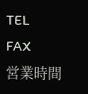TEL
FAX
営業時間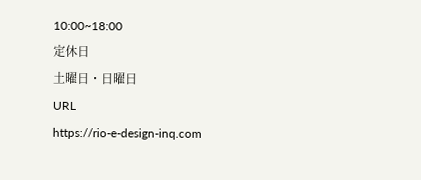10:00~18:00
定休日
土曜日・日曜日
URL
https://rio-e-design-inq.com